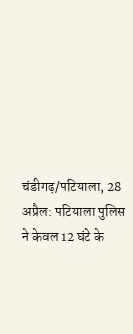चंडीगढ़/पटियाला, 28 अप्रैल: पटियाला पुलिस ने केवल 12 घंटे के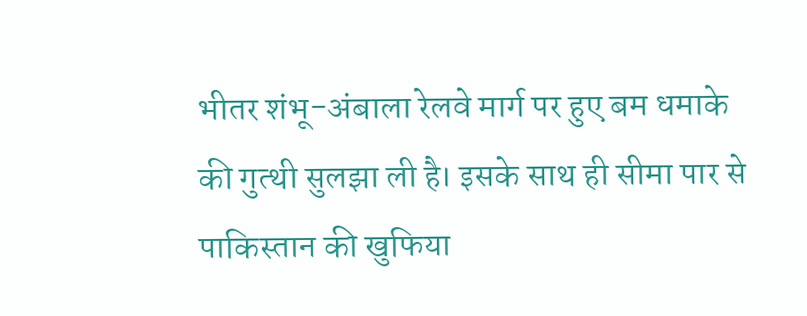भीतर शंभू-अंबाला रेलवे मार्ग पर हुए बम धमाके की गुत्थी सुलझा ली है। इसके साथ ही सीमा पार से पाकिस्तान की खुफिया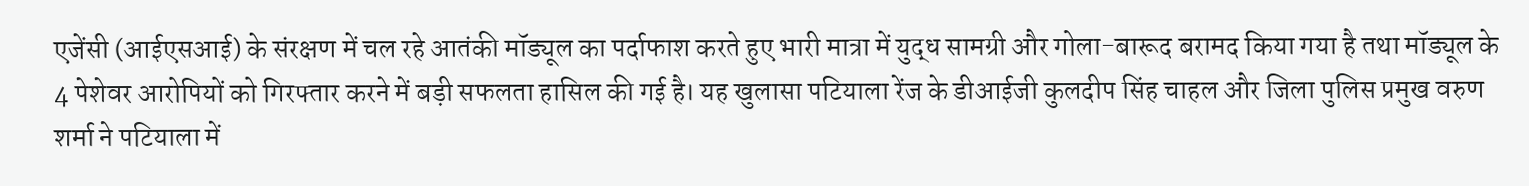एजेंसी (आईएसआई) के संरक्षण में चल रहे आतंकी मॉड्यूल का पर्दाफाश करते हुए भारी मात्रा में युद्ध सामग्री और गोला-बारूद बरामद किया गया है तथा मॉड्यूल के 4 पेशेवर आरोपियों को गिरफ्तार करने में बड़ी सफलता हासिल की गई है। यह खुलासा पटियाला रेंज के डीआईजी कुलदीप सिंह चाहल और जिला पुलिस प्रमुख वरुण शर्मा ने पटियाला में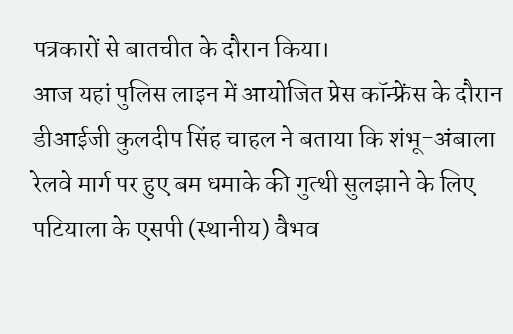पत्रकारों से बातचीत के दौरान किया।
आज यहां पुलिस लाइन में आयोजित प्रेस कॉन्फ्रेंस के दौरान डीआईजी कुलदीप सिंह चाहल ने बताया कि शंभू-अंबाला रेलवे मार्ग पर हुए बम धमाके की गुत्थी सुलझाने के लिए पटियाला के एसपी (स्थानीय) वैभव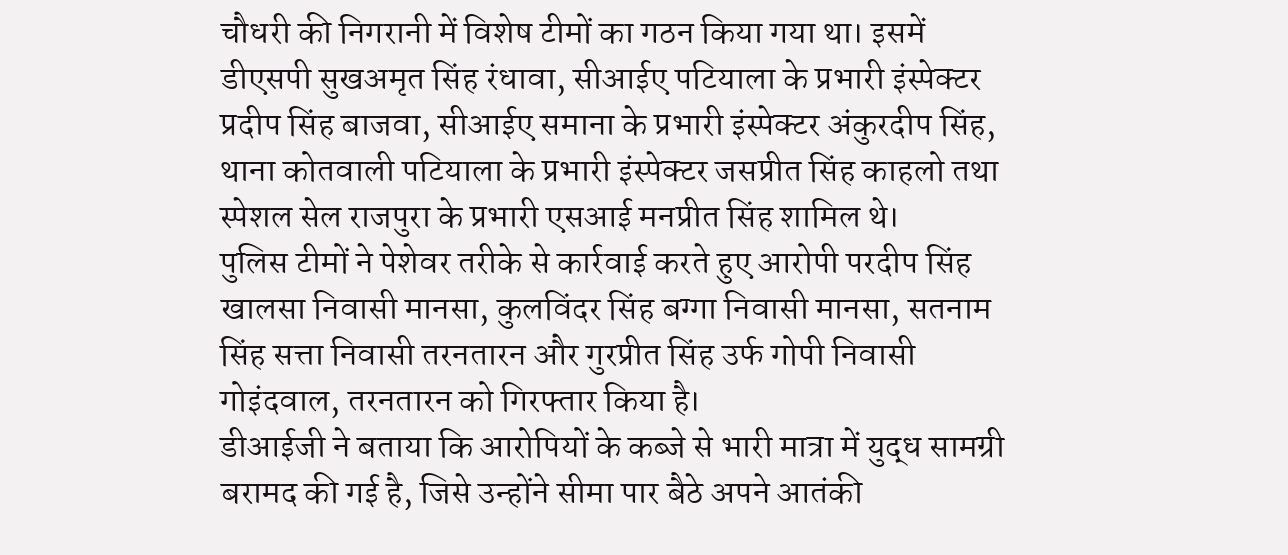चौधरी की निगरानी में विशेष टीमों का गठन किया गया था। इसमें डीएसपी सुखअमृत सिंह रंधावा, सीआईए पटियाला के प्रभारी इंस्पेक्टर प्रदीप सिंह बाजवा, सीआईए समाना के प्रभारी इंस्पेक्टर अंकुरदीप सिंह, थाना कोतवाली पटियाला के प्रभारी इंस्पेक्टर जसप्रीत सिंह काहलो तथा स्पेशल सेल राजपुरा के प्रभारी एसआई मनप्रीत सिंह शामिल थे।
पुलिस टीमों ने पेशेवर तरीके से कार्रवाई करते हुए आरोपी परदीप सिंह खालसा निवासी मानसा, कुलविंदर सिंह बग्गा निवासी मानसा, सतनाम सिंह सत्ता निवासी तरनतारन और गुरप्रीत सिंह उर्फ गोपी निवासी गोइंदवाल, तरनतारन को गिरफ्तार किया है।
डीआईजी ने बताया कि आरोपियों के कब्जे से भारी मात्रा में युद्ध सामग्री बरामद की गई है, जिसे उन्होंने सीमा पार बैठे अपने आतंकी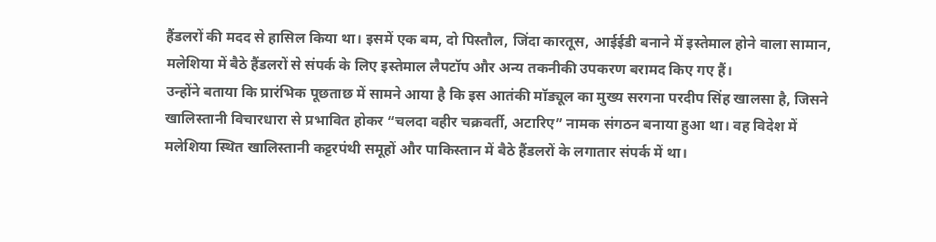हैंडलरों की मदद से हासिल किया था। इसमें एक बम, दो पिस्तौल, जिंदा कारतूस, आईईडी बनाने में इस्तेमाल होने वाला सामान, मलेशिया में बैठे हैंडलरों से संपर्क के लिए इस्तेमाल लैपटॉप और अन्य तकनीकी उपकरण बरामद किए गए हैं।
उन्होंने बताया कि प्रारंभिक पूछताछ में सामने आया है कि इस आतंकी मॉड्यूल का मुख्य सरगना परदीप सिंह खालसा है, जिसने खालिस्तानी विचारधारा से प्रभावित होकर “चलदा वहीर चक्रवर्ती, अटारिए” नामक संगठन बनाया हुआ था। वह विदेश में मलेशिया स्थित खालिस्तानी कट्टरपंथी समूहों और पाकिस्तान में बैठे हैंडलरों के लगातार संपर्क में था।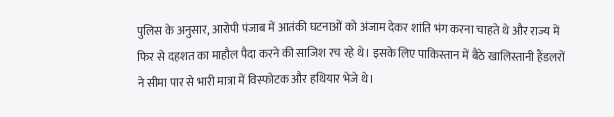पुलिस के अनुसार, आरोपी पंजाब में आतंकी घटनाओं को अंजाम देकर शांति भंग करना चाहते थे और राज्य में फिर से दहशत का माहौल पैदा करने की साजिश रच रहे थे। इसके लिए पाकिस्तान में बैठे खालिस्तानी हैंडलरों ने सीमा पार से भारी मात्रा में विस्फोटक और हथियार भेजे थे।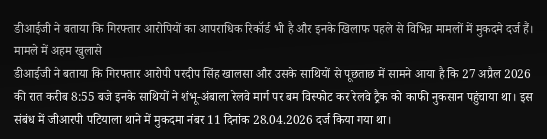डीआईजी ने बताया कि गिरफ्तार आरोपियों का आपराधिक रिकॉर्ड भी है और इनके खिलाफ पहले से विभिन्न मामलों में मुकदमे दर्ज हैं।
मामले में अहम खुलासे
डीआईजी ने बताया कि गिरफ्तार आरोपी परदीप सिंह खालसा और उसके साथियों से पूछताछ में सामने आया है कि 27 अप्रैल 2026 की रात करीब 8:55 बजे इनके साथियों ने शंभू-अंबाला रेलवे मार्ग पर बम विस्फोट कर रेलवे ट्रैक को काफी नुकसान पहुंचाया था। इस संबंध में जीआरपी पटियाला थाने में मुकदमा नंबर 11 दिनांक 28.04.2026 दर्ज किया गया था।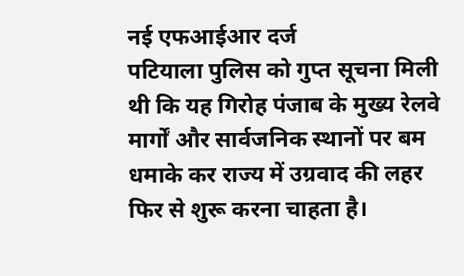नई एफआईआर दर्ज
पटियाला पुलिस को गुप्त सूचना मिली थी कि यह गिरोह पंजाब के मुख्य रेलवे मार्गों और सार्वजनिक स्थानों पर बम धमाके कर राज्य में उग्रवाद की लहर फिर से शुरू करना चाहता है।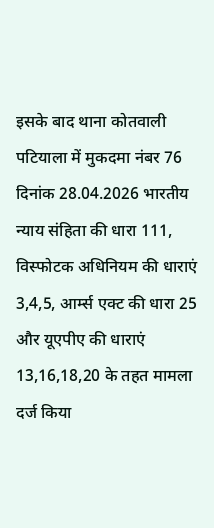इसके बाद थाना कोतवाली पटियाला में मुकदमा नंबर 76 दिनांक 28.04.2026 भारतीय न्याय संहिता की धारा 111, विस्फोटक अधिनियम की धाराएं 3,4,5, आर्म्स एक्ट की धारा 25 और यूएपीए की धाराएं 13,16,18,20 के तहत मामला दर्ज किया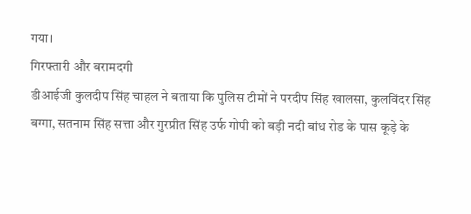गया।
गिरफ्तारी और बरामदगी
डीआईजी कुलदीप सिंह चाहल ने बताया कि पुलिस टीमों ने परदीप सिंह खालसा, कुलविंदर सिंह बग्गा, सतनाम सिंह सत्ता और गुरप्रीत सिंह उर्फ गोपी को बड़ी नदी बांध रोड के पास कूड़े के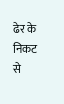ढेर के निकट से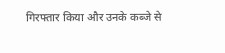गिरफ्तार किया और उनके कब्जे से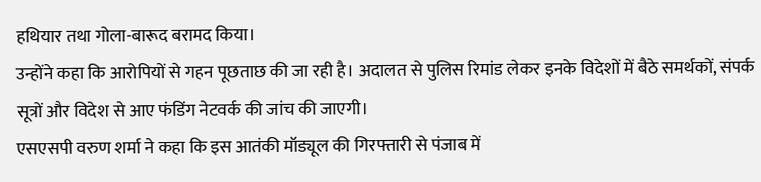हथियार तथा गोला-बारूद बरामद किया।
उन्होंने कहा कि आरोपियों से गहन पूछताछ की जा रही है। अदालत से पुलिस रिमांड लेकर इनके विदेशों में बैठे समर्थकों, संपर्क सूत्रों और विदेश से आए फंडिंग नेटवर्क की जांच की जाएगी।
एसएसपी वरुण शर्मा ने कहा कि इस आतंकी मॉड्यूल की गिरफ्तारी से पंजाब में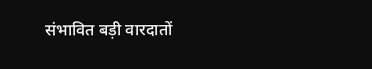संभावित बड़ी वारदातों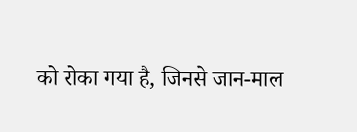को रोका गया है, जिनसे जान-माल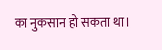का नुकसान हो सकता था।